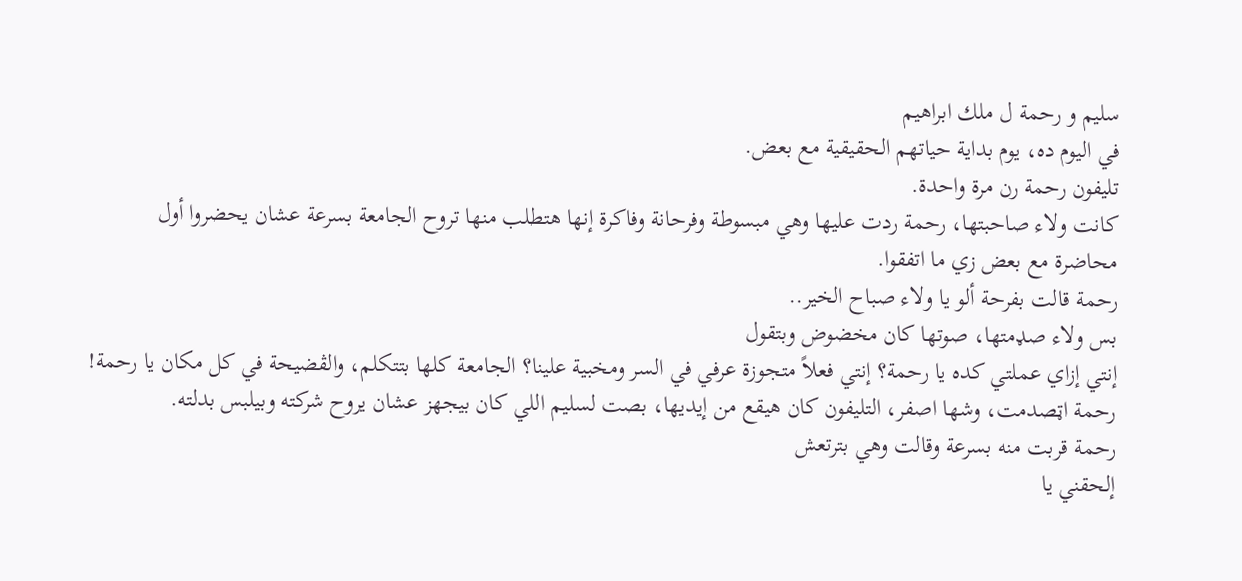سليم و رحمة ل ملك ابراهيم
في اليوم ده، يوم بداية حياتهم الحقيقية مع بعض.
تليفون رحمة رن مرة واحدة.
كانت ولاء صاحبتها، رحمة ردت عليها وهي مبسوطة وفرحانة وفاكرة إنها هتطلب منها تروح الجامعة بسرعة عشان يحضروا أول
محاضرة مع بعض زي ما اتفقوا.
رحمة قالت بفرحة ألو يا ولاء صباح الخير..
بس ولاء صډمتها، صوتها كان مخضوض وبتقول
إنتي إزاي عملتي كده يا رحمة؟ إنتي فعلاً متجوزة عرفي في السر ومخبية علينا؟ الجامعة كلها بتتكلم، والڤضيحة في كل مكان يا رحمة!
رحمة اټصدمت، وشها اصفر، التليفون كان هيقع من إيديها، بصت لسليم اللي كان بيجهز عشان يروح شركته وبيلبس بدلته.
رحمة قربت منه بسرعة وقالت وهي بترتعش
إلحقني يا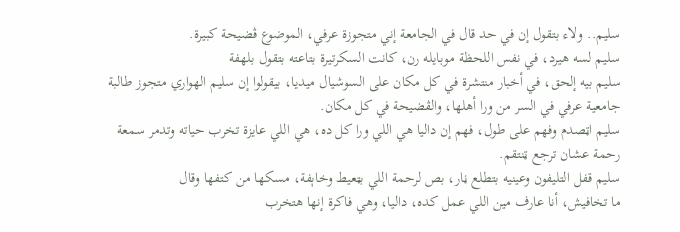سليم.. ولاء بتقول إن في حد قال في الجامعة إني متجوزة عرفي، الموضوع ڤضيحة كبيرة.
سليم لسه هيرد، في نفس اللحظة موبايله رن، كانت السكرتيرة بتاعته بتقول بلهفة
سليم بيه إلحق، في أخبار منتشرة في كل مكان على السوشيال ميديا، بيقولوا إن سليم الهواري متجوز طالبة جامعية عرفي في السر من ورا أهلها، والڤضيحة في كل مكان.
سليم اټصدم وفهم على طول، فهم إن داليا هي اللي ورا كل ده، هي اللي عايزة تخرب حياته وتدمر سمعة رحمة عشان ترجع ټنتقم.
سليم قفل التليفون وعينيه بتطلع ڼار، بص لرحمة اللي بټعيط وخاېفة، مسكها من كتفها وقال
ما تخافيش، أنا عارف مين اللي عمل كده، داليا، وهي فاكرة إنها هتخرب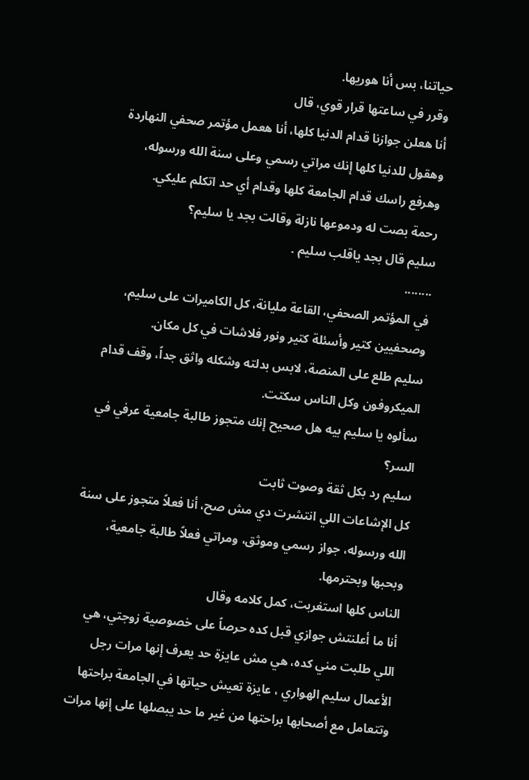حياتنا، بس أنا هوريها.
وقرر في ساعتها قرار قوي، قال
أنا هعلن جوازنا قدام الدنيا كلها، أنا هعمل مؤتمر صحفي النهاردة وهقول للدنيا كلها إنك مراتي رسمي وعلى سنة الله ورسوله، وهرفع راسك قدام الجامعة كلها وقدام أي حد اتكلم عليكي.
رحمة بصت له ودموعها نازلة وقالت بجد يا سليم؟
سليم قال بجد ياقلب سليم .
........
في المؤتمر الصحفي، القاعة مليانة، كل الكاميرات على سليم، وصحفيين كتير وأسئلة كتير ونور فلاشات في كل مكان.
سليم طلع على المنصة، لابس بدلته وشكله واثق جداً، وقف قدام الميكروفون وكل الناس سكتت.
سألوه يا سليم بيه هل صحيح إنك متجوز طالبة جامعية عرفي في السر؟
سليم رد بكل ثقة وصوت ثابت
كل الإشاعات اللي انتشرت دي مش صح، أنا فعلاً متجوز على سنة الله ورسوله، جواز رسمي وموثق، ومراتي فعلاً طالبة جامعية، وبحبها وبحترمها.
الناس كلها استغربت، كمل كلامه وقال
أنا ما أعلنتش جوازي قبل كده حرصاً على خصوصية زوجتي، هي اللي طلبت مني كده، هي مش عايزة حد يعرف إنها مرات رجل الأعمال سليم الهواري ، عايزة تعيش حياتها في الجامعة براحتها وتتعامل مع أصحابها براحتها من غير ما حد يبصلها على إنها مرات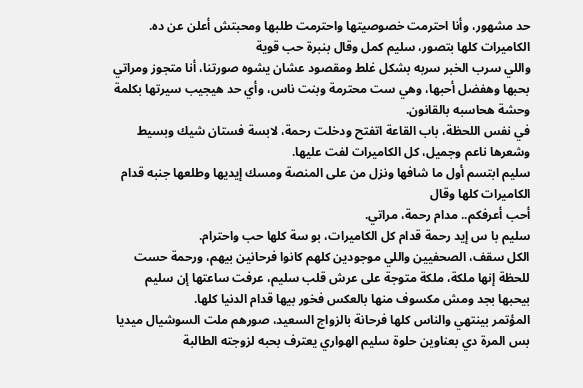حد مشهور، وأنا احترمت خصوصيتها واحترمت طلبها ومحبتش أعلن عن ده.
الكاميرات كلها بتصور، سليم كمل وقال بنبرة حب قوية
واللي سرب الخبر سربه بشكل غلط ومقصود عشان يشوه صورتنا، أنا متجوز ومراتي بحبها وهفضل أحبها، وهي ست محترمة وبنت ناس، وأي حد هيجيب سيرتها بكلمة وحشة هحاسبه بالقانون.
في نفس اللحظة، باب القاعة اتفتح ودخلت رحمة، لابسة فستان شيك وبسيط وشعرها ناعم وجميل، كل الكاميرات لفت عليها.
سليم ابتسم أول ما شافها ونزل من على المنصة ومسك إيديها وطلعها جنبه قدام الكاميرات كلها وقال
أحب أعرفكم.. مدام رحمة، مراتي.
سليم با س إيد رحمة قدام كل الكاميرات، بو سة كلها حب واحترام.
الكل سقف، الصحفيين واللي موجودين كلهم كانوا فرحانين بيهم، ورحمة حست للحظة إنها ملكة، ملكة متوجة على عرش قلب سليم، عرفت ساعتها إن سليم بيحبها بجد ومش مكسوف منها بالعكس فخور بيها قدام الدنيا كلها.
المؤتمر بينتهي والناس كلها فرحانة بالزواج السعيد، صورهم ملت السوشيال ميديا بس المرة دي بعناوين حلوة سليم الهواري يعترف بحبه لزوجته الطالبة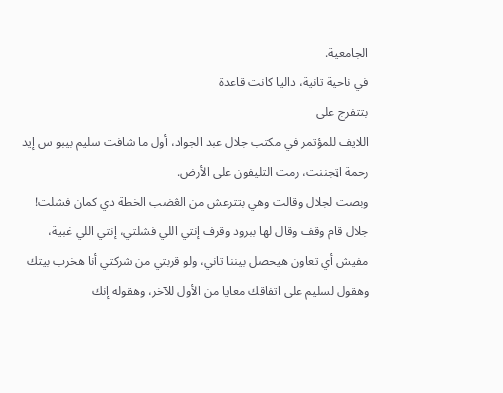الجامعية.
في ناحية تانية، داليا كانت قاعدة
بتتفرج على
اللايف للمؤتمر في مكتب جلال عبد الجواد، أول ما شافت سليم بيبو س إيد رحمة اټجننت، رمت التليفون على الأرض.
وبصت لجلال وقالت وهي بتترعش من الڠضب الخطة دي كمان فشلت!
جلال قام وقف وقال لها ببرود وقرف إنتي اللي فشلتي، إنتي اللي غبية، مفيش أي تعاون هيحصل بيننا تاني، ولو قربتي من شركتي أنا هخرب بيتك وهقول لسليم على اتفاقك معايا من الأول للآخر، وهقوله إنك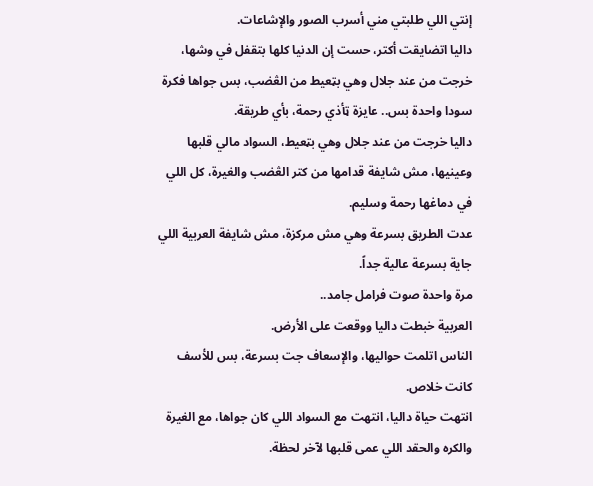إنتي اللي طلبتي مني أسرب الصور والإشاعات.
داليا اتضايقت أكتر، حست إن الدنيا كلها بتقفل في وشها، خرجت من عند جلال وهي بټعيط من الڠضب، بس جواها فكرة سودا واحدة بس.. عايزة ټأذي رحمة، بأي طريقة.
داليا خرجت من عند جلال وهي بټعيط، السواد مالي قلبها وعينيها، مش شايفة قدامها من كتر الڠضب والغيرة، كل اللي في دماغها رحمة وسليم.
عدت الطريق بسرعة وهي مش مركزة، مش شايفة العربية اللي جاية بسرعة عالية جداً.
مرة واحدة صوت فرامل جامد..
العربية خبطت داليا ووقعت على الأرض.
الناس اتلمت حواليها، والإسعاف جت بسرعة، بس للأسف كانت خلاص.
انتهت حياة داليا، انتهت مع السواد اللي كان جواها، مع الغيرة والكره والحقد اللي عمى قلبها لآخر لحظة.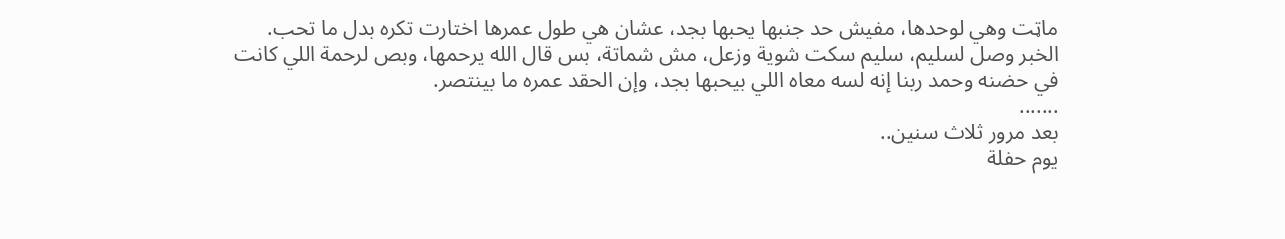ماټت وهي لوحدها، مفيش حد جنبها يحبها بجد، عشان هي طول عمرها اختارت تكره بدل ما تحب.
الخبر وصل لسليم، سليم سكت شوية وزعل، مش شماتة، بس قال الله يرحمها، وبص لرحمة اللي كانت في حضنه وحمد ربنا إنه لسه معاه اللي بيحبها بجد، وإن الحقد عمره ما بينتصر.
.......
بعد مرور ثلاث سنين..
يوم حفلة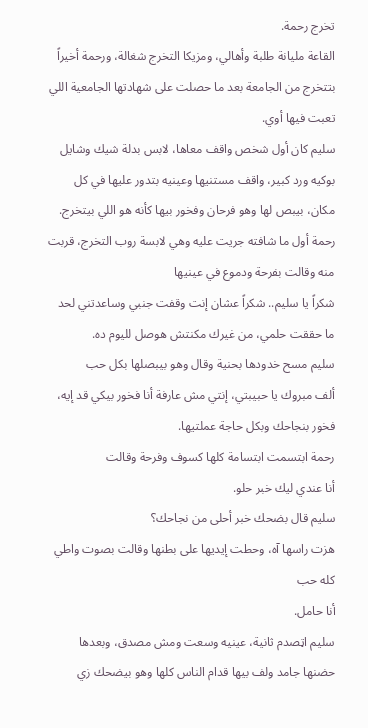تخرج رحمة.
القاعة مليانة طلبة وأهالي، ومزيكا التخرج شغالة، ورحمة أخيراً بتتخرج من الجامعة بعد ما حصلت على شهادتها الجامعية اللي تعبت فيها أوي.
سليم كان أول شخص واقف معاها، لابس بدلة شيك وشايل بوكيه ورد كبير، واقف مستنيها وعينيه بتدور عليها في كل مكان، بيبص لها وهو فرحان وفخور بيها كأنه هو اللي بيتخرج.
رحمة أول ما شافته جريت عليه وهي لابسة روب التخرج، قربت منه وقالت بفرحة ودموع في عينيها
شكراً يا سليم.. شكراً عشان إنت وقفت جنبي وساعدتني لحد ما حققت حلمي، من غيرك مكنتش هوصل لليوم ده.
سليم مسح خدودها بحنية وقال وهو بيبصلها بكل حب
ألف مبروك يا حبيبتي، إنتي مش عارفة أنا فخور بيكي قد إيه، فخور بنجاحك وبكل حاجة عملتيها.
رحمة ابتسمت ابتسامة كلها كسوف وفرحة وقالت
أنا عندي ليك خبر حلو.
سليم قال بضحك خبر أحلى من نجاحك؟
هزت راسها آه، وحطت إيديها على بطنها وقالت بصوت واطي كله حب
أنا حامل.
سليم اټصدم ثانية، عينيه وسعت ومش مصدق، وبعدها حضنها جامد ولف بيها قدام الناس كلها وهو بيضحك زي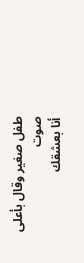طفل صغير وقال بأعلى صوت
أنا بعشقك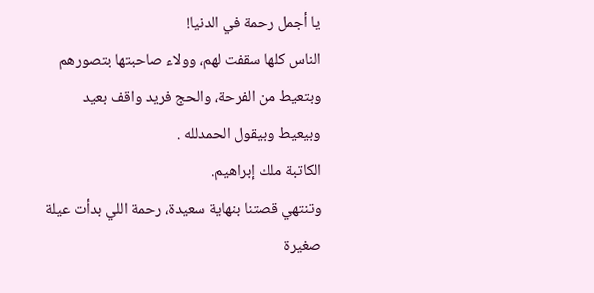يا أجمل رحمة في الدنيا!
الناس كلها سقفت لهم، وولاء صاحبتها بتصورهم وبتعيط من الفرحة، والحج فريد واقف بعيد وبيعيط وبيقول الحمدلله .
الكاتبة ملك إبراهيم.
وتنتهي قصتنا بنهاية سعيدة، رحمة اللي بدأت عيلة صغيرة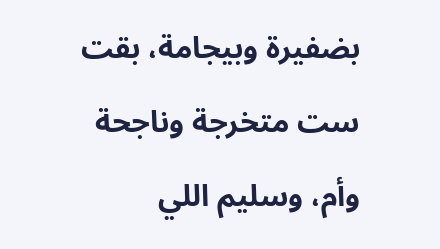بضفيرة وبيجامة، بقت ست متخرجة وناجحة وأم، وسليم اللي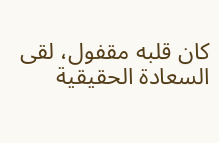كان قلبه مقفول، لقى السعادة الحقيقية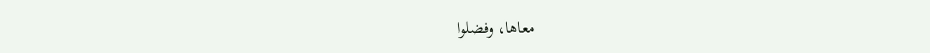معاها، وفضلوا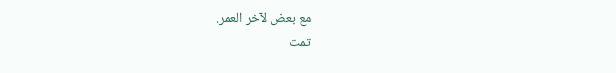مع بعض لآخر العمر.
تمت